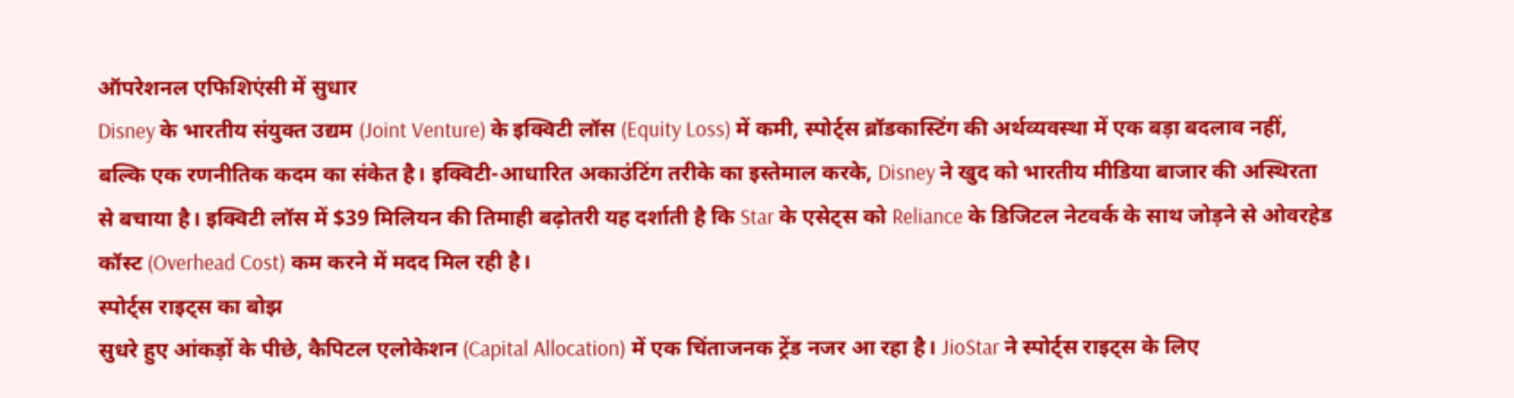ऑपरेशनल एफिशिएंसी में सुधार
Disney के भारतीय संयुक्त उद्यम (Joint Venture) के इक्विटी लॉस (Equity Loss) में कमी, स्पोर्ट्स ब्रॉडकास्टिंग की अर्थव्यवस्था में एक बड़ा बदलाव नहीं, बल्कि एक रणनीतिक कदम का संकेत है। इक्विटी-आधारित अकाउंटिंग तरीके का इस्तेमाल करके, Disney ने खुद को भारतीय मीडिया बाजार की अस्थिरता से बचाया है। इक्विटी लॉस में $39 मिलियन की तिमाही बढ़ोतरी यह दर्शाती है कि Star के एसेट्स को Reliance के डिजिटल नेटवर्क के साथ जोड़ने से ओवरहेड कॉस्ट (Overhead Cost) कम करने में मदद मिल रही है।
स्पोर्ट्स राइट्स का बोझ
सुधरे हुए आंकड़ों के पीछे, कैपिटल एलोकेशन (Capital Allocation) में एक चिंताजनक ट्रेंड नजर आ रहा है। JioStar ने स्पोर्ट्स राइट्स के लिए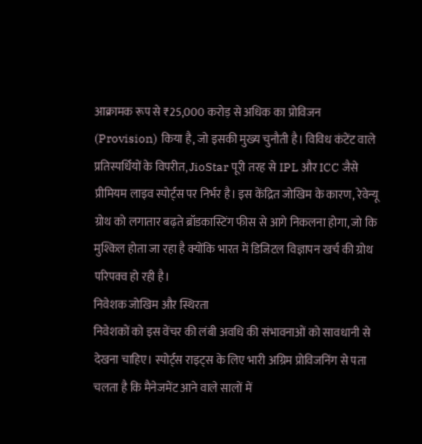आक्रामक रूप से ₹25,000 करोड़ से अधिक का प्रोविजन (Provision) किया है, जो इसकी मुख्य चुनौती है। विविध कंटेंट वाले प्रतिस्पर्धियों के विपरीत, JioStar पूरी तरह से IPL और ICC जैसे प्रीमियम लाइव स्पोर्ट्स पर निर्भर है। इस केंद्रित जोखिम के कारण, रेवेन्यू ग्रोथ को लगातार बढ़ते ब्रॉडकास्टिंग फीस से आगे निकलना होगा, जो कि मुश्किल होता जा रहा है क्योंकि भारत में डिजिटल विज्ञापन खर्च की ग्रोथ परिपक्व हो रही है।
निवेशक जोखिम और स्थिरता
निवेशकों को इस वेंचर की लंबी अवधि की संभावनाओं को सावधानी से देखना चाहिए। स्पोर्ट्स राइट्स के लिए भारी अग्रिम प्रोविजनिंग से पता चलता है कि मैनेजमेंट आने वाले सालों में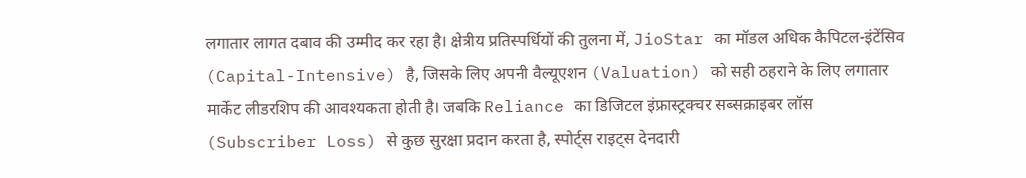लगातार लागत दबाव की उम्मीद कर रहा है। क्षेत्रीय प्रतिस्पर्धियों की तुलना में, JioStar का मॉडल अधिक कैपिटल-इंटेंसिव (Capital-Intensive) है, जिसके लिए अपनी वैल्यूएशन (Valuation) को सही ठहराने के लिए लगातार मार्केट लीडरशिप की आवश्यकता होती है। जबकि Reliance का डिजिटल इंफ्रास्ट्रक्चर सब्सक्राइबर लॉस (Subscriber Loss) से कुछ सुरक्षा प्रदान करता है, स्पोर्ट्स राइट्स देनदारी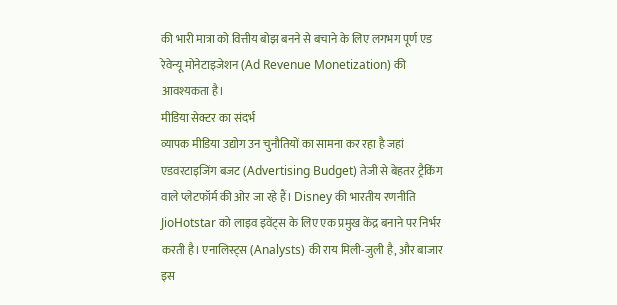की भारी मात्रा को वित्तीय बोझ बनने से बचाने के लिए लगभग पूर्ण एड रेवेन्यू मोनेटाइजेशन (Ad Revenue Monetization) की आवश्यकता है।
मीडिया सेक्टर का संदर्भ
व्यापक मीडिया उद्योग उन चुनौतियों का सामना कर रहा है जहां एडवरटाइजिंग बजट (Advertising Budget) तेजी से बेहतर ट्रैकिंग वाले प्लेटफॉर्म की ओर जा रहे हैं। Disney की भारतीय रणनीति JioHotstar को लाइव इवेंट्स के लिए एक प्रमुख केंद्र बनाने पर निर्भर करती है। एनालिस्ट्स (Analysts) की राय मिली-जुली है, और बाजार इस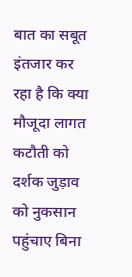बात का सबूत इंतजार कर रहा है कि क्या मौजूदा लागत कटौती को दर्शक जुड़ाव को नुकसान पहुंचाए बिना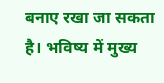बनाए रखा जा सकता है। भविष्य में मुख्य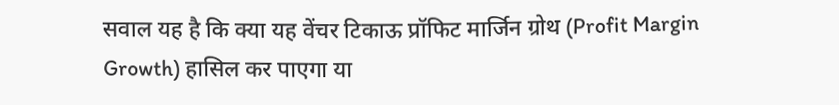सवाल यह है कि क्या यह वेंचर टिकाऊ प्रॉफिट मार्जिन ग्रोथ (Profit Margin Growth) हासिल कर पाएगा या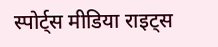स्पोर्ट्स मीडिया राइट्स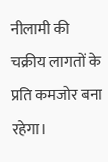नीलामी की चक्रीय लागतों के प्रति कमजोर बना रहेगा।